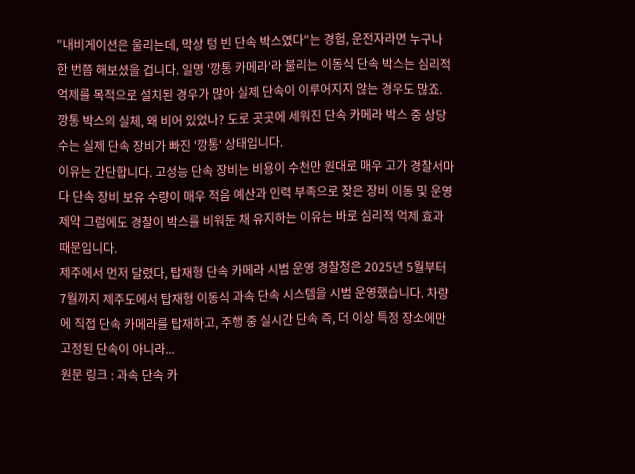"내비게이션은 울리는데, 막상 텅 빈 단속 박스였다"는 경험, 운전자라면 누구나 한 번쯤 해보셨을 겁니다. 일명 '깡통 카메라'라 불리는 이동식 단속 박스는 심리적 억제를 목적으로 설치된 경우가 많아 실제 단속이 이루어지지 않는 경우도 많죠.
깡통 박스의 실체, 왜 비어 있었나? 도로 곳곳에 세워진 단속 카메라 박스 중 상당수는 실제 단속 장비가 빠진 '깡통' 상태입니다.
이유는 간단합니다. 고성능 단속 장비는 비용이 수천만 원대로 매우 고가 경찰서마다 단속 장비 보유 수량이 매우 적음 예산과 인력 부족으로 잦은 장비 이동 및 운영 제약 그럼에도 경찰이 박스를 비워둔 채 유지하는 이유는 바로 심리적 억제 효과 때문입니다.
제주에서 먼저 달렸다, 탑재형 단속 카메라 시범 운영 경찰청은 2025년 5월부터 7월까지 제주도에서 탑재형 이동식 과속 단속 시스템을 시범 운영했습니다. 차량에 직접 단속 카메라를 탑재하고, 주행 중 실시간 단속 즉, 더 이상 특정 장소에만 고정된 단속이 아니라...
원문 링크 : 과속 단속 카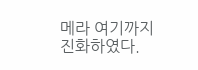메라 여기까지 진화하였다.